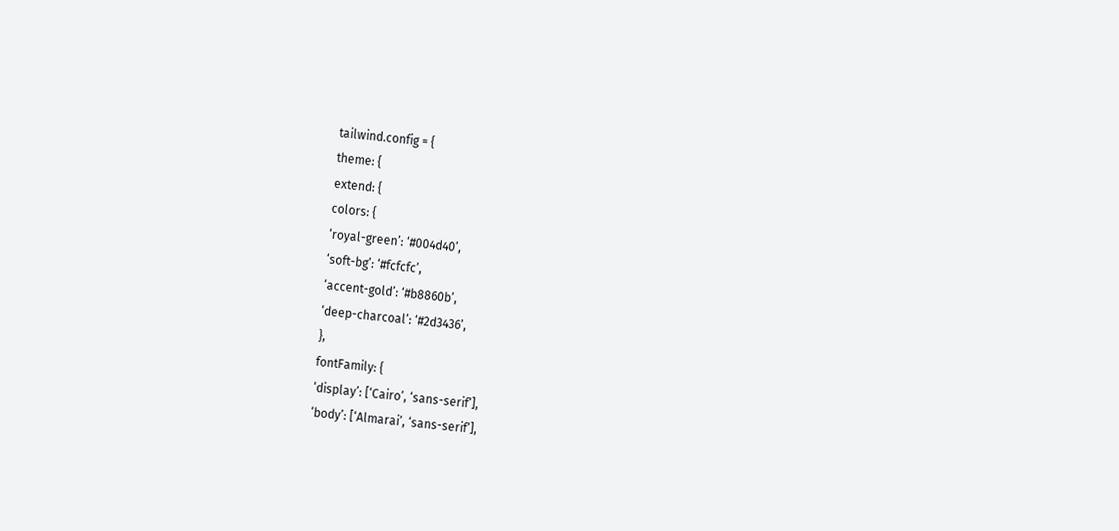tailwind.config = {
theme: {
extend: {
colors: {
‘royal-green’: ‘#004d40’,
‘soft-bg’: ‘#fcfcfc’,
‘accent-gold’: ‘#b8860b’,
‘deep-charcoal’: ‘#2d3436’,
},
fontFamily: {
‘display’: [‘Cairo’, ‘sans-serif’],
‘body’: [‘Almarai’, ‘sans-serif’],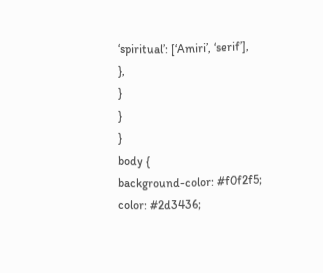‘spiritual’: [‘Amiri’, ‘serif’],
},
}
}
}
body {
background-color: #f0f2f5;
color: #2d3436;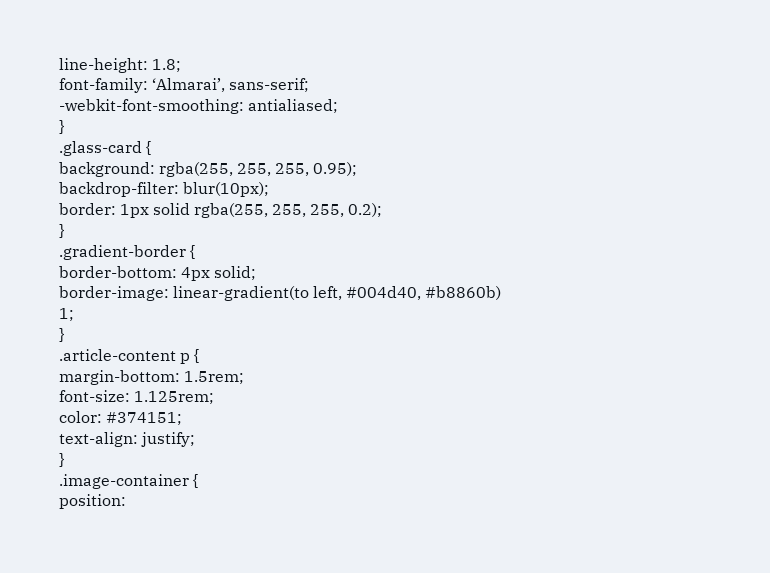line-height: 1.8;
font-family: ‘Almarai’, sans-serif;
-webkit-font-smoothing: antialiased;
}
.glass-card {
background: rgba(255, 255, 255, 0.95);
backdrop-filter: blur(10px);
border: 1px solid rgba(255, 255, 255, 0.2);
}
.gradient-border {
border-bottom: 4px solid;
border-image: linear-gradient(to left, #004d40, #b8860b) 1;
}
.article-content p {
margin-bottom: 1.5rem;
font-size: 1.125rem;
color: #374151;
text-align: justify;
}
.image-container {
position: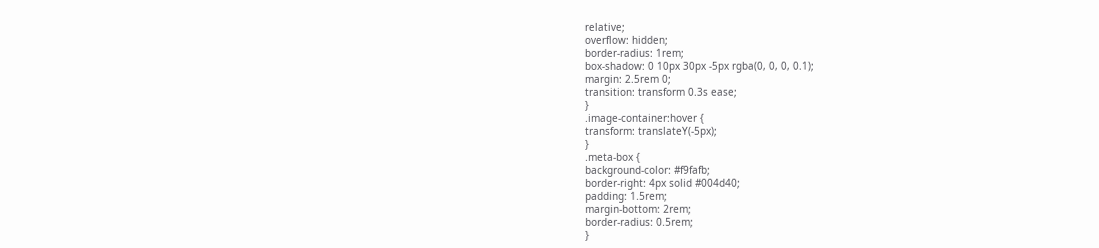relative;
overflow: hidden;
border-radius: 1rem;
box-shadow: 0 10px 30px -5px rgba(0, 0, 0, 0.1);
margin: 2.5rem 0;
transition: transform 0.3s ease;
}
.image-container:hover {
transform: translateY(-5px);
}
.meta-box {
background-color: #f9fafb;
border-right: 4px solid #004d40;
padding: 1.5rem;
margin-bottom: 2rem;
border-radius: 0.5rem;
}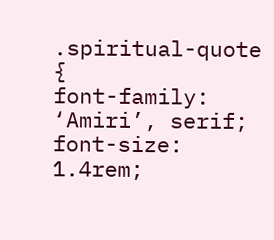.spiritual-quote {
font-family: ‘Amiri’, serif;
font-size: 1.4rem;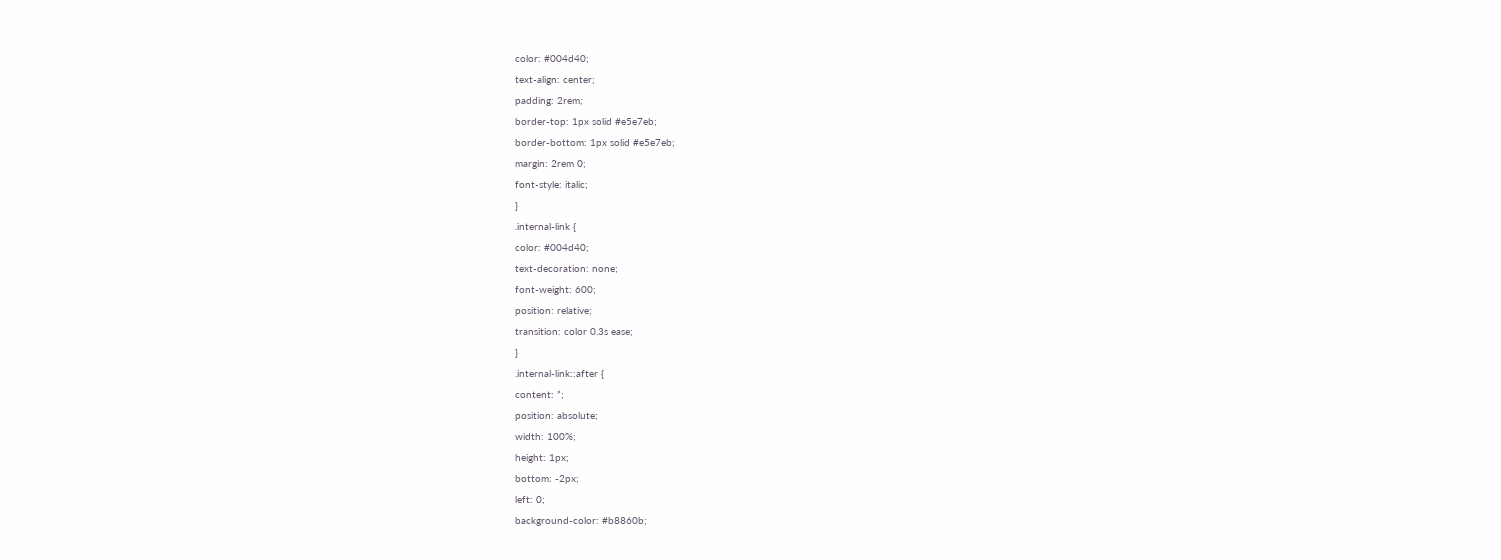color: #004d40;
text-align: center;
padding: 2rem;
border-top: 1px solid #e5e7eb;
border-bottom: 1px solid #e5e7eb;
margin: 2rem 0;
font-style: italic;
}
.internal-link {
color: #004d40;
text-decoration: none;
font-weight: 600;
position: relative;
transition: color 0.3s ease;
}
.internal-link::after {
content: ”;
position: absolute;
width: 100%;
height: 1px;
bottom: -2px;
left: 0;
background-color: #b8860b;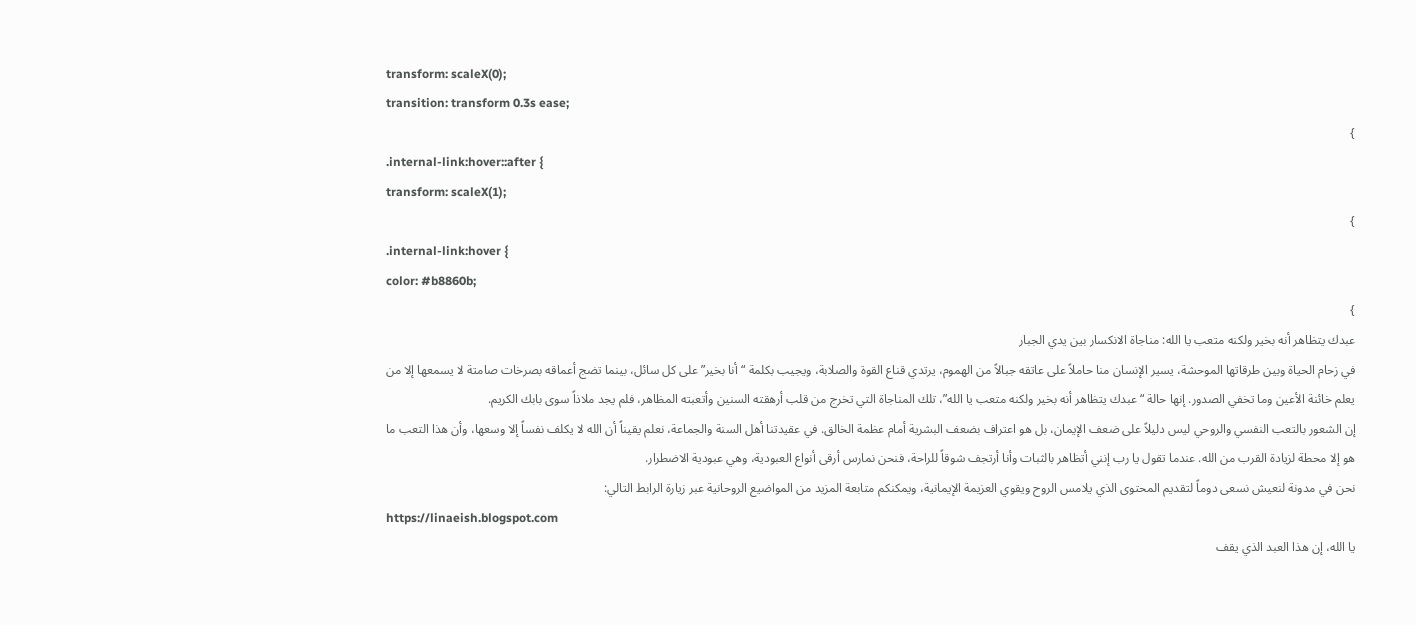transform: scaleX(0);
transition: transform 0.3s ease;
}
.internal-link:hover::after {
transform: scaleX(1);
}
.internal-link:hover {
color: #b8860b;
}
عبدك يتظاهر أنه بخير ولكنه متعب يا الله: مناجاة الانكسار بين يدي الجبار
في زحام الحياة وبين طرقاتها الموحشة، يسير الإنسان منا حاملاً على عاتقه جبالاً من الهموم، يرتدي قناع القوة والصلابة، ويجيب بكلمة “أنا بخير” على كل سائل، بينما تضج أعماقه بصرخات صامتة لا يسمعها إلا من يعلم خائنة الأعين وما تخفي الصدور. إنها حالة “عبدك يتظاهر أنه بخير ولكنه متعب يا الله”، تلك المناجاة التي تخرج من قلب أرهقته السنين وأتعبته المظاهر، فلم يجد ملاذاً سوى بابك الكريم.
إن الشعور بالتعب النفسي والروحي ليس دليلاً على ضعف الإيمان، بل هو اعتراف بضعف البشرية أمام عظمة الخالق. في عقيدتنا أهل السنة والجماعة، نعلم يقيناً أن الله لا يكلف نفساً إلا وسعها، وأن هذا التعب ما هو إلا محطة لزيادة القرب من الله. عندما تقول يا رب إنني أتظاهر بالثبات وأنا أرتجف شوقاً للراحة، فنحن نمارس أرقى أنواع العبودية، وهي عبودية الاضطرار.
نحن في مدونة لنعيش نسعى دوماً لتقديم المحتوى الذي يلامس الروح ويقوي العزيمة الإيمانية، ويمكنكم متابعة المزيد من المواضيع الروحانية عبر زيارة الرابط التالي:
https://linaeish.blogspot.com
يا الله، إن هذا العبد الذي يقف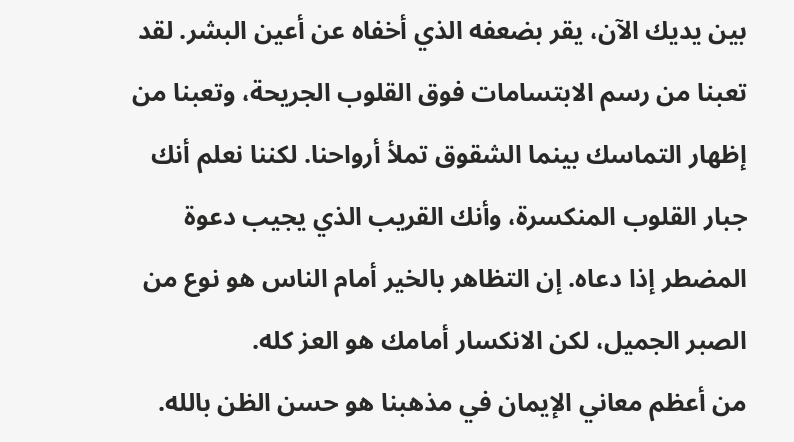بين يديك الآن، يقر بضعفه الذي أخفاه عن أعين البشر. لقد تعبنا من رسم الابتسامات فوق القلوب الجريحة، وتعبنا من إظهار التماسك بينما الشقوق تملأ أرواحنا. لكننا نعلم أنك جبار القلوب المنكسرة، وأنك القريب الذي يجيب دعوة المضطر إذا دعاه. إن التظاهر بالخير أمام الناس هو نوع من الصبر الجميل، لكن الانكسار أمامك هو العز كله.
من أعظم معاني الإيمان في مذهبنا هو حسن الظن بالله.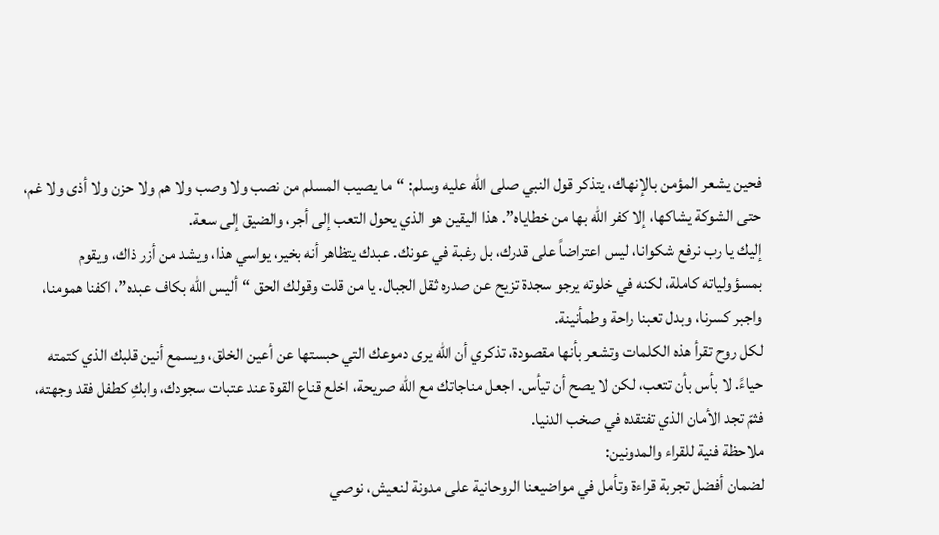فحين يشعر المؤمن بالإنهاك، يتذكر قول النبي صلى الله عليه وسلم: “ما يصيب المسلم من نصب ولا وصب ولا هم ولا حزن ولا أذى ولا غم، حتى الشوكة يشاكها، إلا كفر الله بها من خطاياه”. هذا اليقين هو الذي يحول التعب إلى أجر، والضيق إلى سعة.
إليك يا رب نرفع شكوانا، ليس اعتراضاً على قدرك، بل رغبة في عونك. عبدك يتظاهر أنه بخير، يواسي هذا، ويشد من أزر ذاك، ويقوم بمسؤولياته كاملة، لكنه في خلوته يرجو سجدة تزيح عن صدره ثقل الجبال. يا من قلت وقولك الحق “أليس الله بكاف عبده”، اكفنا همومنا، واجبر كسرنا، وبدل تعبنا راحة وطمأنينة.
لكل روح تقرأ هذه الكلمات وتشعر بأنها مقصودة، تذكري أن الله يرى دموعك التي حبستها عن أعين الخلق، ويسمع أنين قلبك الذي كتمته حياءً. لا بأس بأن تتعب، لكن لا يصح أن تيأس. اجعل مناجاتك مع الله صريحة، اخلع قناع القوة عند عتبات سجودك، وابكِ كطفل فقد وجهته، فثمّ تجد الأمان الذي تفتقده في صخب الدنيا.
ملاحظة فنية للقراء والمدونين:
لضمان أفضل تجربة قراءة وتأمل في مواضيعنا الروحانية على مدونة لنعيش، نوصي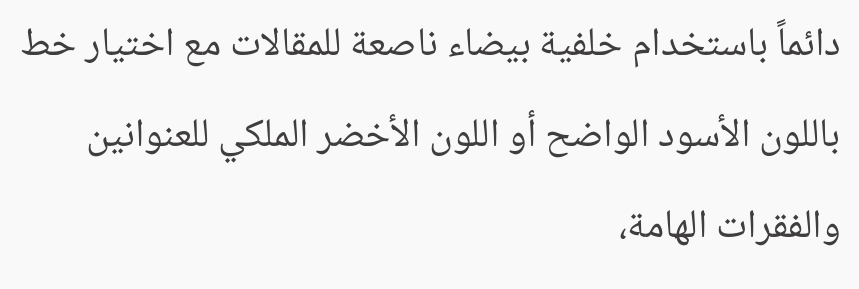دائماً باستخدام خلفية بيضاء ناصعة للمقالات مع اختيار خط باللون الأسود الواضح أو اللون الأخضر الملكي للعنوانين والفقرات الهامة،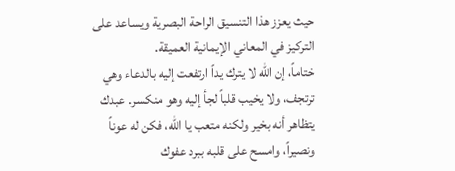حيث يعزز هذا التنسيق الراحة البصرية ويساعد على التركيز في المعاني الإيمانية العميقة.
ختاماً، إن الله لا يترك يداً ارتفعت إليه بالدعاء وهي ترتجف، ولا يخيب قلباً لجأ إليه وهو منكسر. عبدك يتظاهر أنه بخير ولكنه متعب يا الله، فكن له عوناً ونصيراً، وامسح على قلبه ببرد عفوك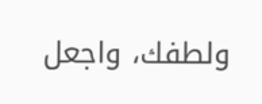ولطفك، واجعل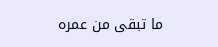ما تبقى من عمره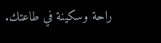راحة وسكينة في طاعتك.